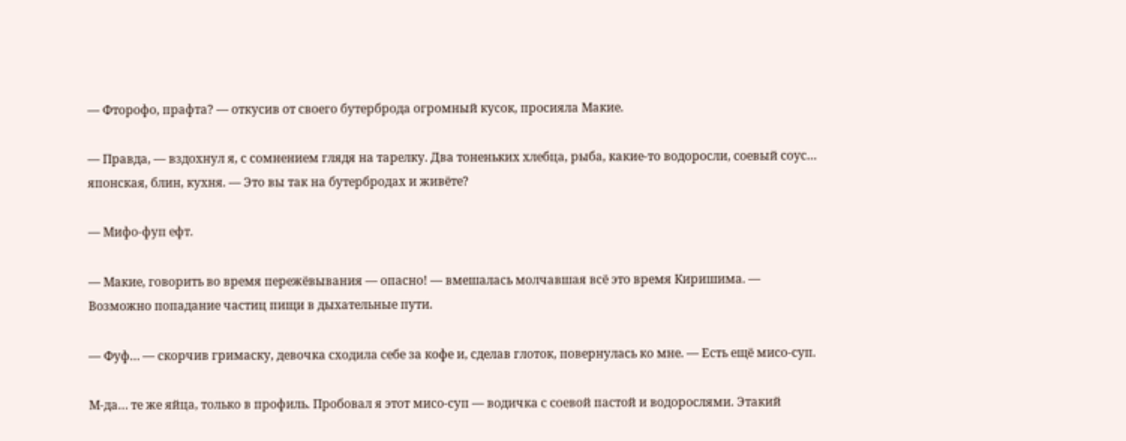— Фторофо, прафта? — откусив от своего бутерброда огромный кусок, просияла Макие.

— Правда, — вздохнул я, с сомнением глядя на тарелку. Два тоненьких хлебца, рыба, какие-то водоросли, соевый соус… японская, блин, кухня. — Это вы так на бутербродах и живёте?

— Мифо-фуп ефт.

— Макие, говорить во время пережёвывания — опасно! — вмешалась молчавшая всё это время Киришима. — Возможно попадание частиц пищи в дыхательные пути.

— Фуф… — скорчив гримаску, девочка сходила себе за кофе и, сделав глоток, повернулась ко мне. — Есть ещё мисо-суп.

М-да… те же яйца, только в профиль. Пробовал я этот мисо-суп — водичка с соевой пастой и водорослями. Этакий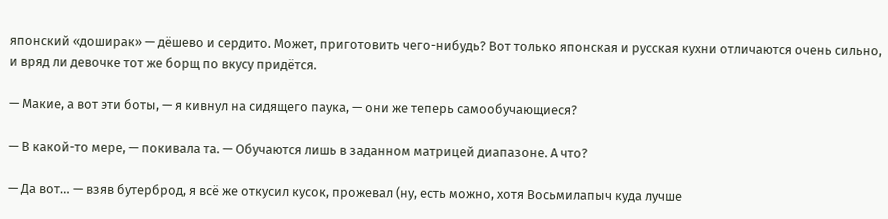японский «доширак» — дёшево и сердито. Может, приготовить чего-нибудь? Вот только японская и русская кухни отличаются очень сильно, и вряд ли девочке тот же борщ по вкусу придётся.

— Макие, а вот эти боты, — я кивнул на сидящего паука, — они же теперь самообучающиеся?

— В какой-то мере, — покивала та. — Обучаются лишь в заданном матрицей диапазоне. А что?

— Да вот… — взяв бутерброд, я всё же откусил кусок, прожевал (ну, есть можно, хотя Восьмилапыч куда лучше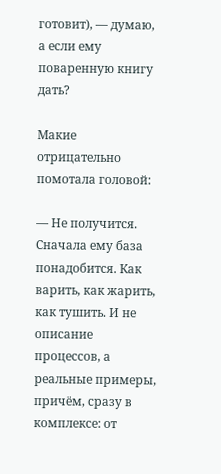готовит), — думаю, а если ему поваренную книгу дать?

Макие отрицательно помотала головой:

— Не получится. Сначала ему база понадобится. Как варить, как жарить, как тушить. И не описание процессов, а реальные примеры, причём, сразу в комплексе: от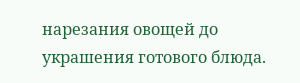нарезания овощей до украшения готового блюда.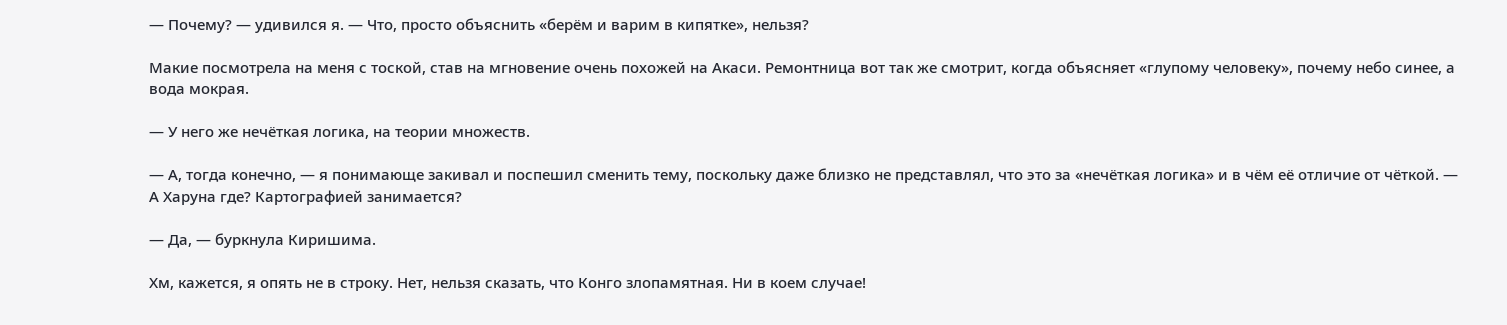— Почему? — удивился я. — Что, просто объяснить «берём и варим в кипятке», нельзя?

Макие посмотрела на меня с тоской, став на мгновение очень похожей на Акаси. Ремонтница вот так же смотрит, когда объясняет «глупому человеку», почему небо синее, а вода мокрая.

— У него же нечёткая логика, на теории множеств.

— А, тогда конечно, — я понимающе закивал и поспешил сменить тему, поскольку даже близко не представлял, что это за «нечёткая логика» и в чём её отличие от чёткой. — А Харуна где? Картографией занимается?

— Да, — буркнула Киришима.

Хм, кажется, я опять не в строку. Нет, нельзя сказать, что Конго злопамятная. Ни в коем случае!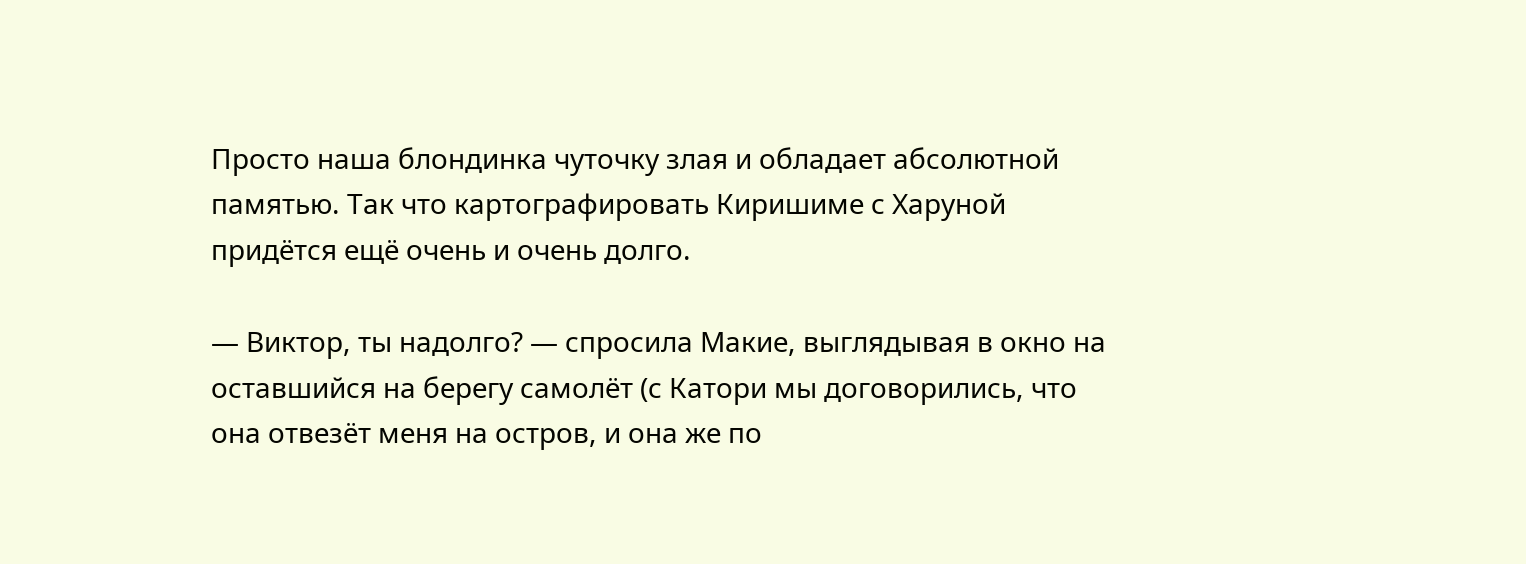Просто наша блондинка чуточку злая и обладает абсолютной памятью. Так что картографировать Киришиме с Харуной придётся ещё очень и очень долго.

— Виктор, ты надолго? — спросила Макие, выглядывая в окно на оставшийся на берегу самолёт (с Катори мы договорились, что она отвезёт меня на остров, и она же по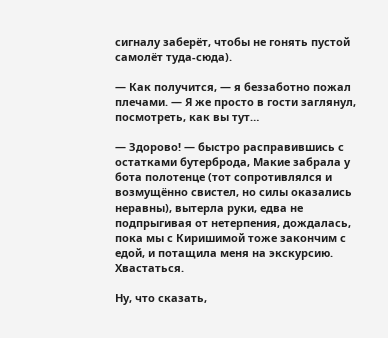сигналу заберёт, чтобы не гонять пустой самолёт туда-сюда).

— Как получится, — я беззаботно пожал плечами. — Я же просто в гости заглянул, посмотреть, как вы тут…

— Здорово! — быстро расправившись с остатками бутерброда, Макие забрала у бота полотенце (тот сопротивлялся и возмущённо свистел, но силы оказались неравны), вытерла руки, едва не подпрыгивая от нетерпения, дождалась, пока мы с Киришимой тоже закончим с едой, и потащила меня на экскурсию. Хвастаться.

Ну, что сказать,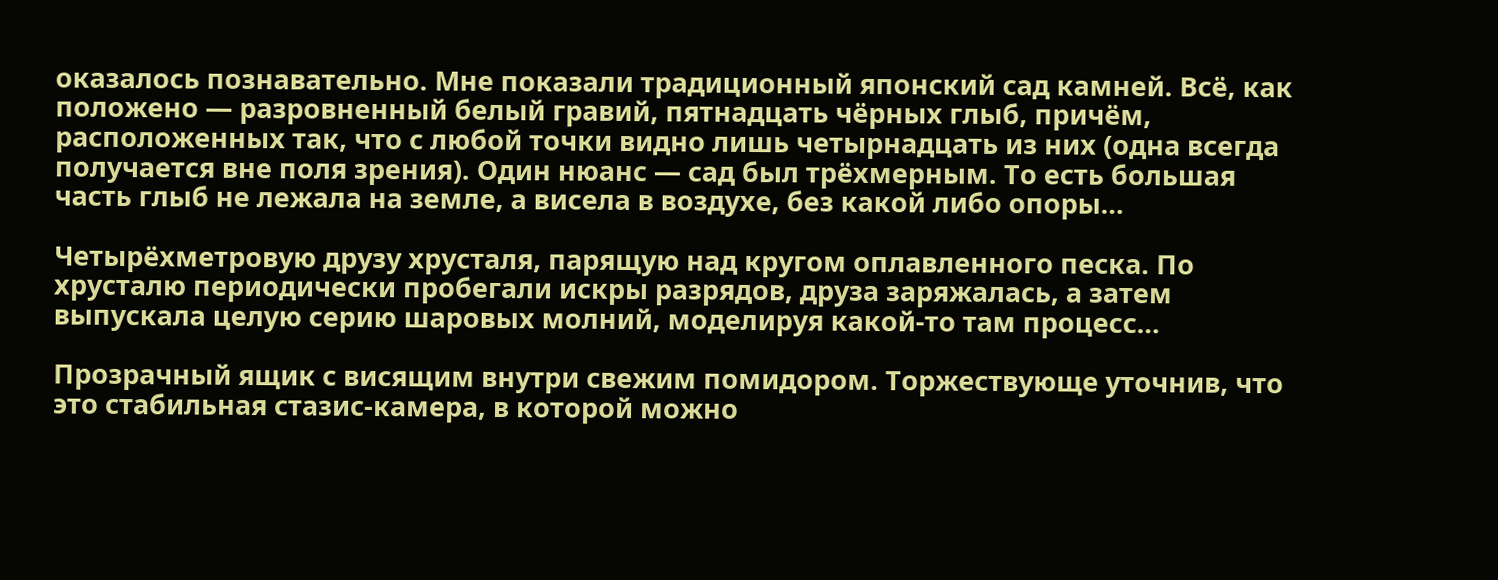оказалось познавательно. Мне показали традиционный японский сад камней. Всё, как положено — разровненный белый гравий, пятнадцать чёрных глыб, причём, расположенных так, что с любой точки видно лишь четырнадцать из них (одна всегда получается вне поля зрения). Один нюанс — сад был трёхмерным. То есть большая часть глыб не лежала на земле, а висела в воздухе, без какой либо опоры…

Четырёхметровую друзу хрусталя, парящую над кругом оплавленного песка. По хрусталю периодически пробегали искры разрядов, друза заряжалась, а затем выпускала целую серию шаровых молний, моделируя какой-то там процесс…

Прозрачный ящик с висящим внутри свежим помидором. Торжествующе уточнив, что это стабильная стазис-камера, в которой можно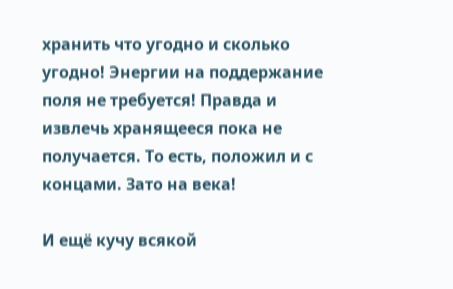хранить что угодно и сколько угодно! Энергии на поддержание поля не требуется! Правда и извлечь хранящееся пока не получается. То есть, положил и с концами. Зато на века!

И ещё кучу всякой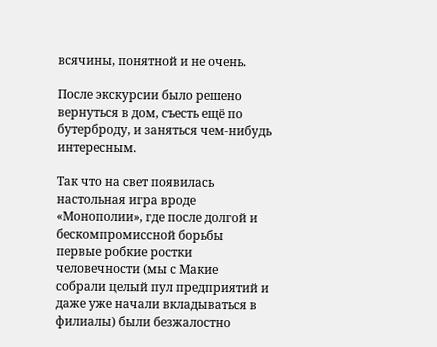всячины, понятной и не очень.

После экскурсии было решено вернуться в дом, съесть ещё по бутерброду, и заняться чем-нибудь интересным.

Так что на свет появилась настольная игра вроде «Монополии», где после долгой и бескомпромиссной борьбы первые робкие ростки человечности (мы с Макие собрали целый пул предприятий и даже уже начали вкладываться в филиалы) были безжалостно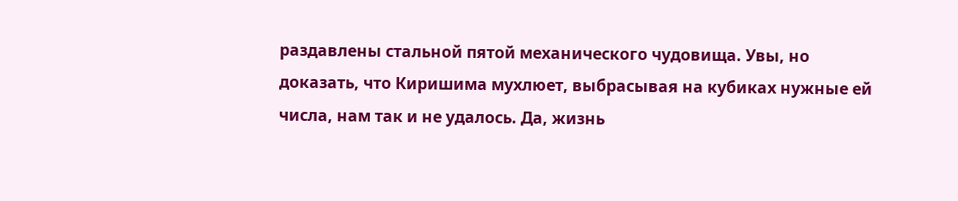раздавлены стальной пятой механического чудовища. Увы, но доказать, что Киришима мухлюет, выбрасывая на кубиках нужные ей числа, нам так и не удалось. Да, жизнь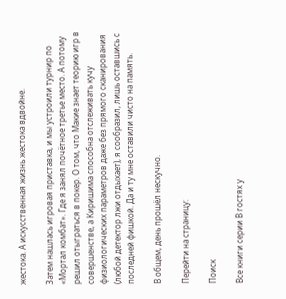жестока. А искусственная жизнь жестока вдвойне.

Затем нашлась игровая приставка, и мы устроили турнир по «Мортал комбат». Где я занял почётное третье место. А потому решил отыграться в покер. О том, что Макие знает теорию игр в совершенстве, а Киришима способна отслеживать кучу физиологических параметров даже без прямого сканирования (любой детектор лжи отдыхает), я сообразил, лишь оставшись с последней фишкой. Да и ту мне оставили чисто на память.

В общем, день прошёл нескучно.

Перейти на страницу:

Поиск

Все книги серии В гостях у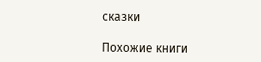сказки

Похожие книги